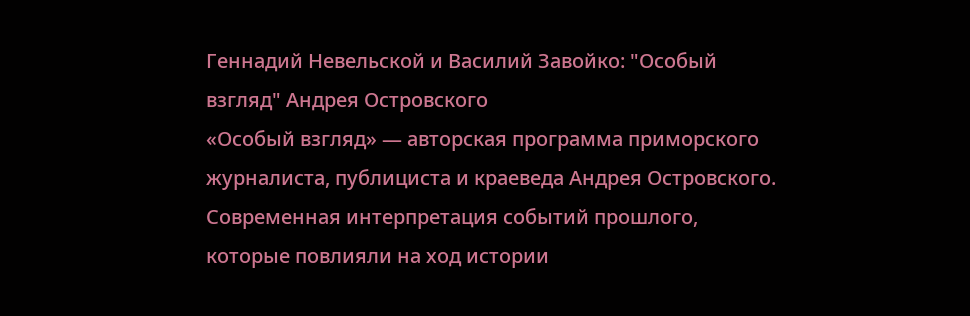Геннадий Невельской и Василий Завойко: "Особый взгляд" Андрея Островского
«Особый взгляд» — авторская программа приморского журналиста, публициста и краеведа Андрея Островского. Современная интерпретация событий прошлого, которые повлияли на ход истории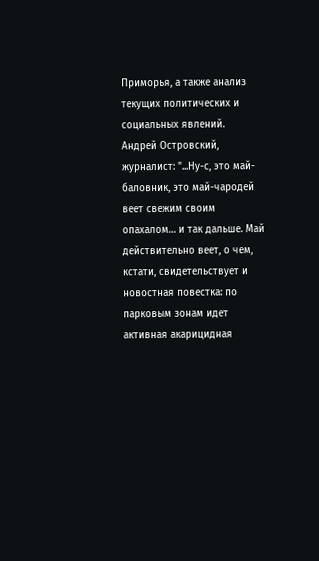Приморья, а также анализ текущих политических и социальных явлений.
Андрей Островский, журналист: "...Ну-с, это май-баловник, это май-чародей веет свежим своим опахалом… и так дальше. Май действительно веет, о чем, кстати, свидетельствует и новостная повестка: по парковым зонам идет активная акарицидная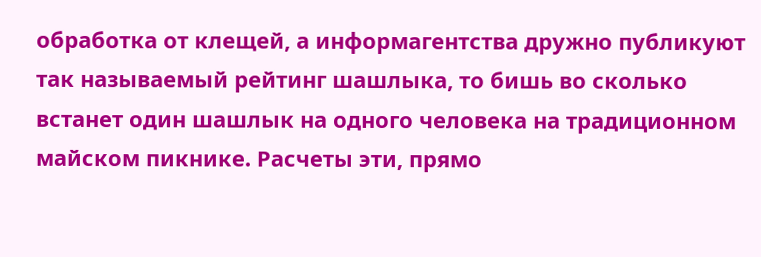обработка от клещей, а информагентства дружно публикуют так называемый рейтинг шашлыка, то бишь во сколько встанет один шашлык на одного человека на традиционном майском пикнике. Расчеты эти, прямо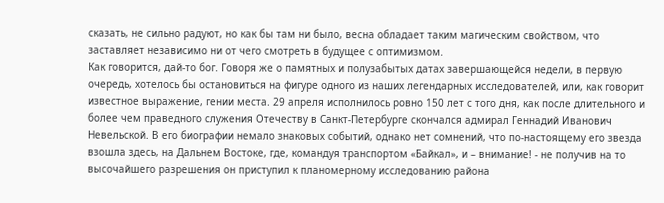сказать, не сильно радуют, но как бы там ни было, весна обладает таким магическим свойством, что заставляет независимо ни от чего смотреть в будущее с оптимизмом.
Как говорится, дай-то бог. Говоря же о памятных и полузабытых датах завершающейся недели, в первую очередь, хотелось бы остановиться на фигуре одного из наших легендарных исследователей, или, как говорит известное выражение, гении места. 29 апреля исполнилось ровно 150 лет с того дня, как после длительного и более чем праведного служения Отечеству в Санкт-Петербурге скончался адмирал Геннадий Иванович Невельской. В его биографии немало знаковых событий, однако нет сомнений, что по-настоящему его звезда взошла здесь, на Дальнем Востоке, где, командуя транспортом «Байкал», и – внимание! - не получив на то высочайшего разрешения он приступил к планомерному исследованию района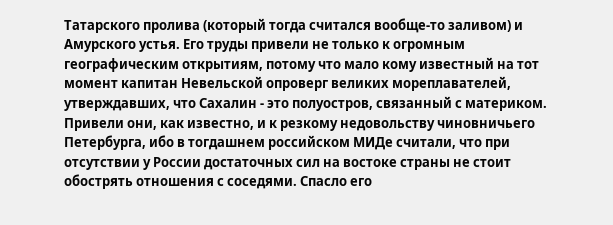Татарского пролива (который тогда считался вообще-то заливом) и Амурского устья. Его труды привели не только к огромным географическим открытиям, потому что мало кому известный на тот момент капитан Невельской опроверг великих мореплавателей, утверждавших, что Сахалин - это полуостров, связанный с материком. Привели они, как известно, и к резкому недовольству чиновничьего Петербурга, ибо в тогдашнем российском МИДе считали, что при отсутствии у России достаточных сил на востоке страны не стоит обострять отношения с соседями. Спасло его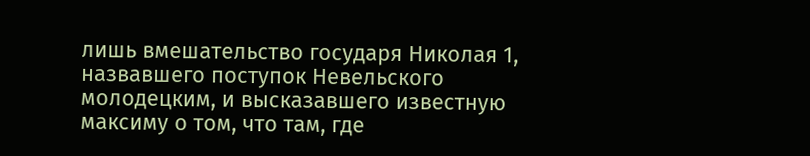лишь вмешательство государя Николая 1, назвавшего поступок Невельского молодецким, и высказавшего известную максиму о том, что там, где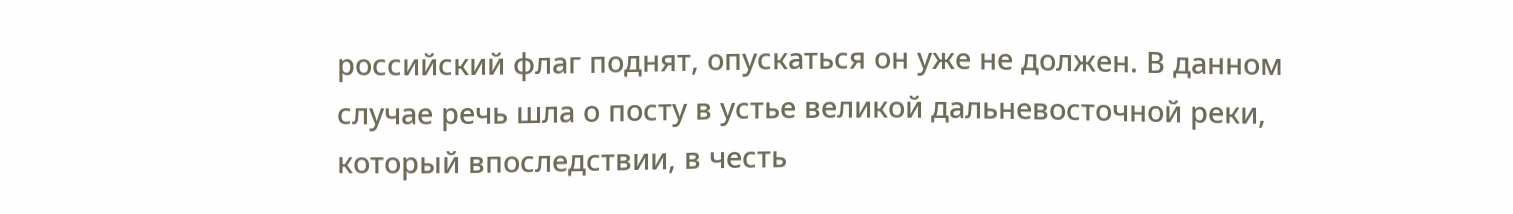российский флаг поднят, опускаться он уже не должен. В данном случае речь шла о посту в устье великой дальневосточной реки, который впоследствии, в честь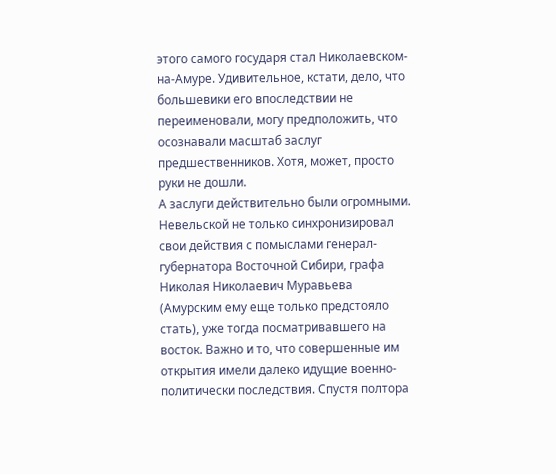этого самого государя стал Николаевском-на-Амуре. Удивительное, кстати, дело, что большевики его впоследствии не переименовали, могу предположить, что осознавали масштаб заслуг предшественников. Хотя, может, просто руки не дошли.
А заслуги действительно были огромными. Невельской не только синхронизировал свои действия с помыслами генерал-губернатора Восточной Сибири, графа Николая Николаевич Муравьева (Амурским ему еще только предстояло стать), уже тогда посматривавшего на восток. Важно и то, что совершенные им открытия имели далеко идущие военно-политически последствия. Спустя полтора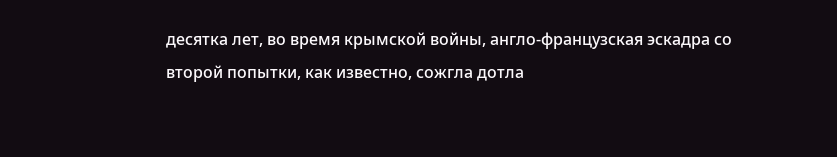десятка лет, во время крымской войны, англо-французская эскадра со второй попытки, как известно, сожгла дотла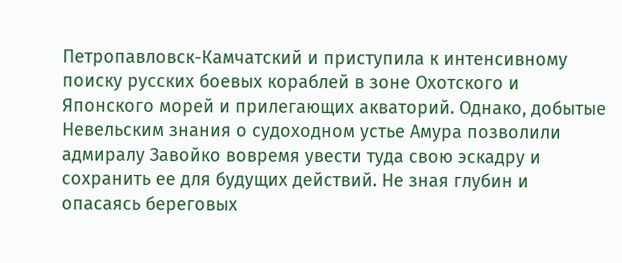Петропавловск-Камчатский и приступила к интенсивному поиску русских боевых кораблей в зоне Охотского и Японского морей и прилегающих акваторий. Однако, добытые Невельским знания о судоходном устье Амура позволили адмиралу Завойко вовремя увести туда свою эскадру и сохранить ее для будущих действий. Не зная глубин и опасаясь береговых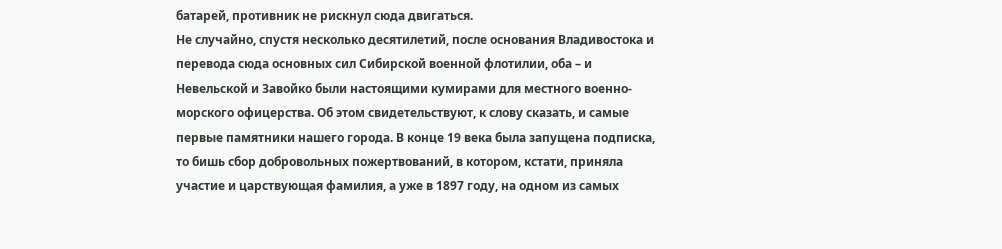батарей, противник не рискнул сюда двигаться.
Не случайно, спустя несколько десятилетий, после основания Владивостока и перевода сюда основных сил Сибирской военной флотилии, оба – и Невельской и Завойко были настоящими кумирами для местного военно-морского офицерства. Об этом свидетельствуют, к слову сказать, и самые первые памятники нашего города. В конце 19 века была запущена подписка, то бишь сбор добровольных пожертвований, в котором, кстати, приняла участие и царствующая фамилия, а уже в 1897 году, на одном из самых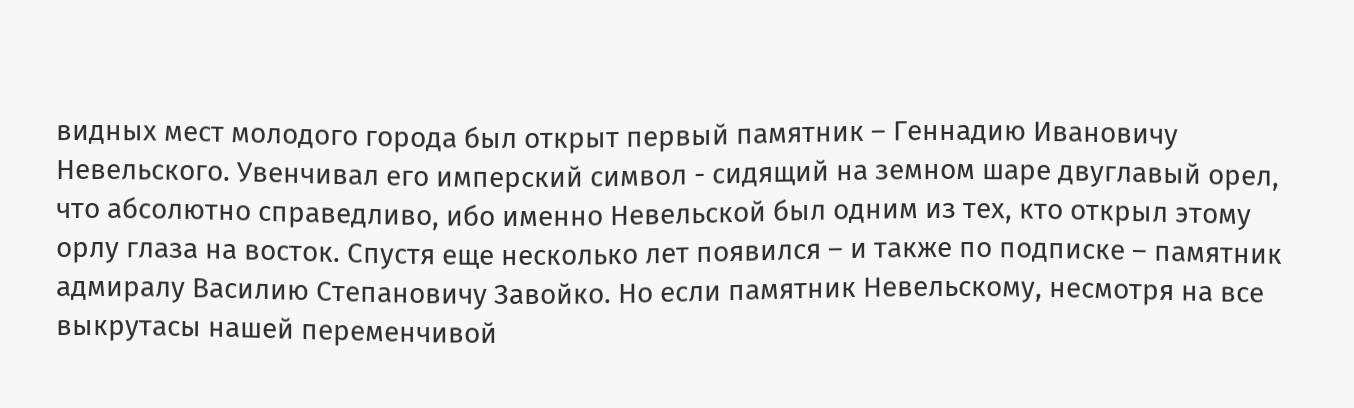видных мест молодого города был открыт первый памятник – Геннадию Ивановичу Невельского. Увенчивал его имперский символ - сидящий на земном шаре двуглавый орел, что абсолютно справедливо, ибо именно Невельской был одним из тех, кто открыл этому орлу глаза на восток. Спустя еще несколько лет появился – и также по подписке – памятник адмиралу Василию Степановичу Завойко. Но если памятник Невельскому, несмотря на все выкрутасы нашей переменчивой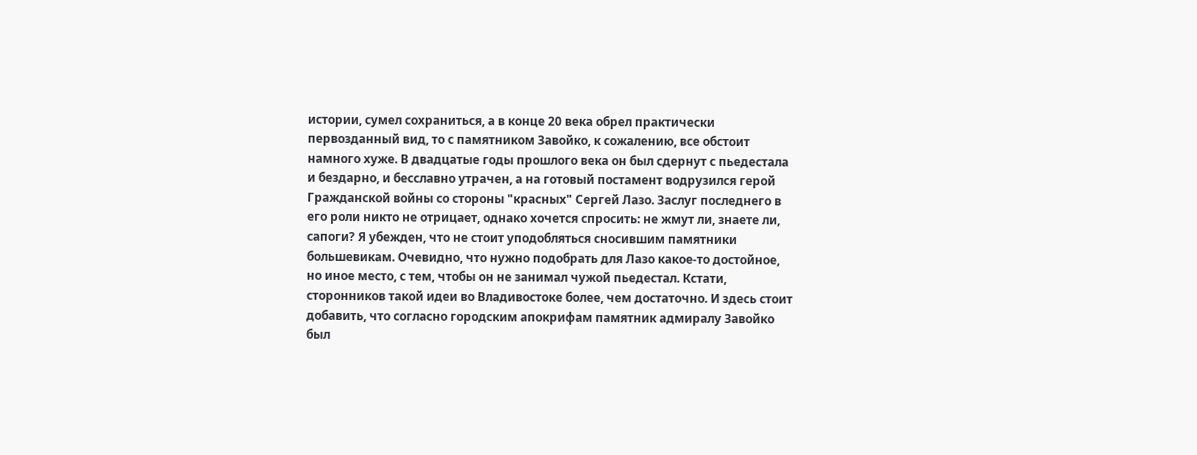истории, сумел сохраниться, а в конце 20 века обрел практически первозданный вид, то с памятником Завойко, к сожалению, все обстоит намного хуже. В двадцатые годы прошлого века он был сдернут с пьедестала и бездарно, и бесславно утрачен, а на готовый постамент водрузился герой Гражданской войны со стороны "красных" Сергей Лазо. Заслуг последнего в его роли никто не отрицает, однако хочется спросить: не жмут ли, знаете ли, сапоги? Я убежден, что не стоит уподобляться сносившим памятники большевикам. Очевидно, что нужно подобрать для Лазо какое-то достойное, но иное место, с тем, чтобы он не занимал чужой пьедестал. Кстати, сторонников такой идеи во Владивостоке более, чем достаточно. И здесь стоит добавить, что согласно городским апокрифам памятник адмиралу Завойко был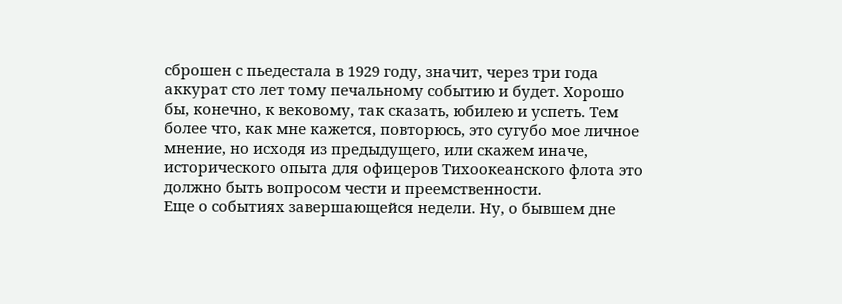сброшен с пьедестала в 1929 году, значит, через три года аккурат сто лет тому печальному событию и будет. Хорошо бы, конечно, к вековому, так сказать, юбилею и успеть. Тем более что, как мне кажется, повторюсь, это сугубо мое личное мнение, но исходя из предыдущего, или скажем иначе, исторического опыта для офицеров Тихоокеанского флота это должно быть вопросом чести и преемственности.
Еще о событиях завершающейся недели. Ну, о бывшем дне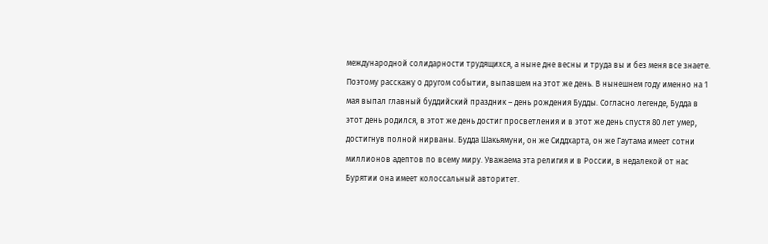международной солидарности трудящихся, а ныне дне весны и труда вы и без меня все знаете. Поэтому расскажу о другом событии, выпавшем на этот же день. В нынешнем году именно на 1 мая выпал главный буддийский праздник – день рождения Будды. Согласно легенде, Будда в этот день родился, в этот же день достиг просветления и в этот же день спустя 80 лет умер, достигнув полной нирваны. Будда Шакьямуни, он же Сиддхарта, он же Гаутама имеет сотни миллионов адептов по всему миру. Уважаема эта религия и в России, в недалекой от нас Бурятии она имеет колоссальный авторитет.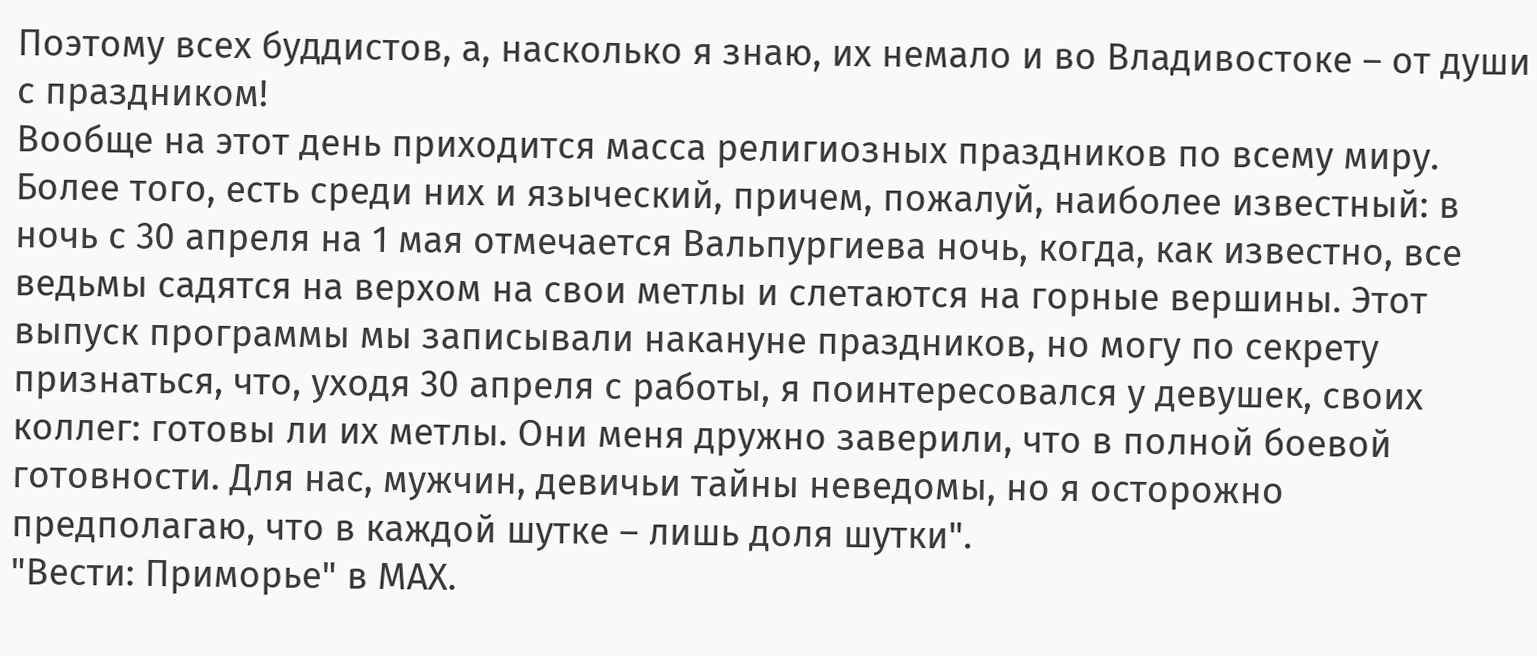Поэтому всех буддистов, а, насколько я знаю, их немало и во Владивостоке – от души с праздником!
Вообще на этот день приходится масса религиозных праздников по всему миру. Более того, есть среди них и языческий, причем, пожалуй, наиболее известный: в ночь с 30 апреля на 1 мая отмечается Вальпургиева ночь, когда, как известно, все ведьмы садятся на верхом на свои метлы и слетаются на горные вершины. Этот выпуск программы мы записывали накануне праздников, но могу по секрету признаться, что, уходя 30 апреля с работы, я поинтересовался у девушек, своих коллег: готовы ли их метлы. Они меня дружно заверили, что в полной боевой готовности. Для нас, мужчин, девичьи тайны неведомы, но я осторожно предполагаю, что в каждой шутке – лишь доля шутки".
"Вести: Приморье" в МАХ.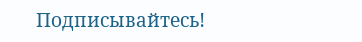Подписывайтесь!